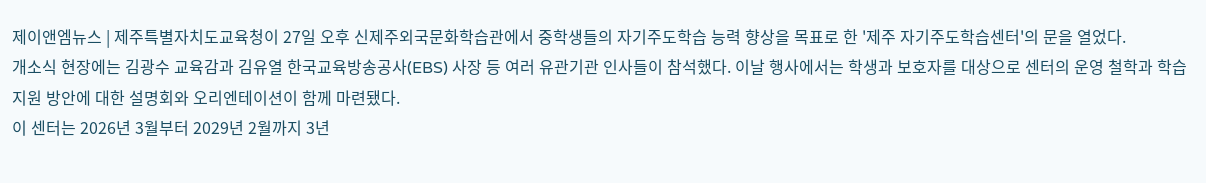제이앤엠뉴스 | 제주특별자치도교육청이 27일 오후 신제주외국문화학습관에서 중학생들의 자기주도학습 능력 향상을 목표로 한 '제주 자기주도학습센터'의 문을 열었다.
개소식 현장에는 김광수 교육감과 김유열 한국교육방송공사(EBS) 사장 등 여러 유관기관 인사들이 참석했다. 이날 행사에서는 학생과 보호자를 대상으로 센터의 운영 철학과 학습 지원 방안에 대한 설명회와 오리엔테이션이 함께 마련됐다.
이 센터는 2026년 3월부터 2029년 2월까지 3년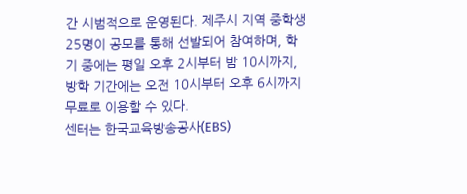간 시범적으로 운영된다. 제주시 지역 중학생 25명이 공모를 통해 선발되어 참여하며, 학기 중에는 평일 오후 2시부터 밤 10시까지, 방학 기간에는 오전 10시부터 오후 6시까지 무료로 이용할 수 있다.
센터는 한국교육방송공사(EBS)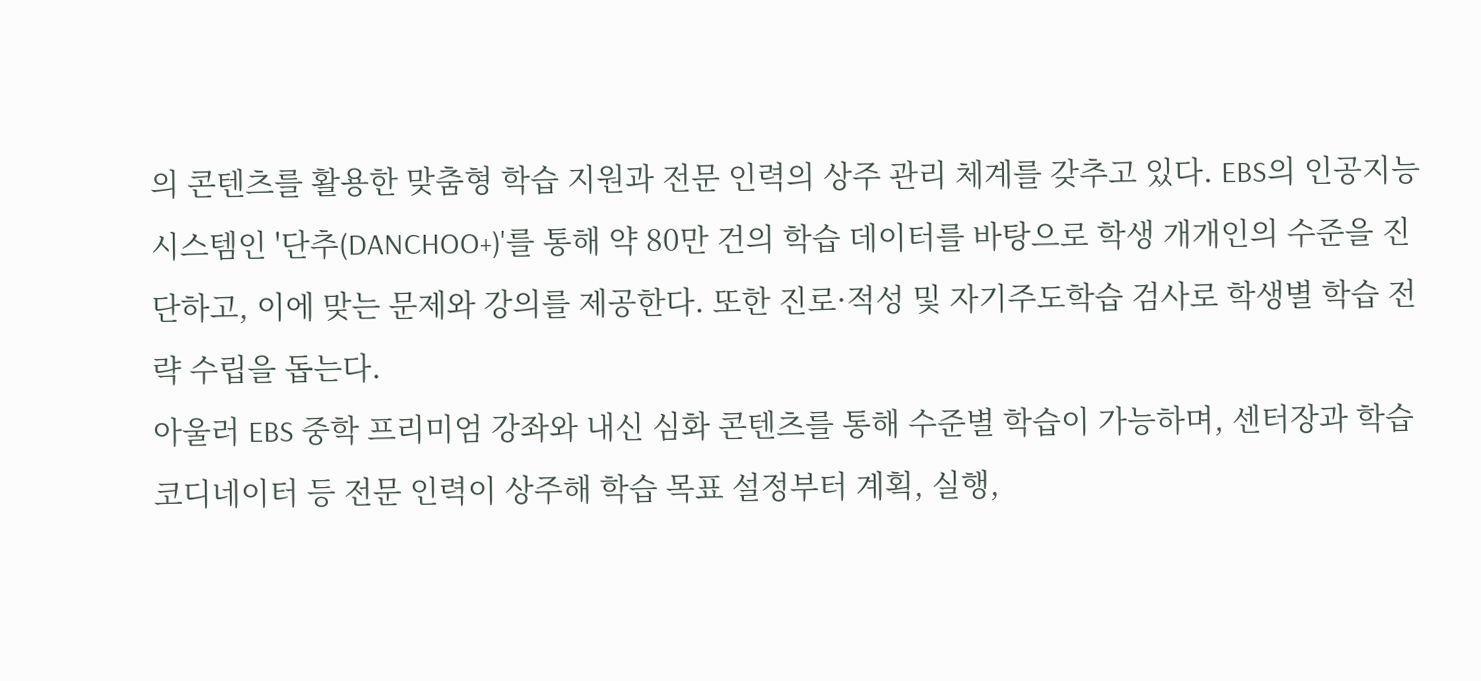의 콘텐츠를 활용한 맞춤형 학습 지원과 전문 인력의 상주 관리 체계를 갖추고 있다. EBS의 인공지능 시스템인 '단추(DANCHOO+)'를 통해 약 80만 건의 학습 데이터를 바탕으로 학생 개개인의 수준을 진단하고, 이에 맞는 문제와 강의를 제공한다. 또한 진로·적성 및 자기주도학습 검사로 학생별 학습 전략 수립을 돕는다.
아울러 EBS 중학 프리미엄 강좌와 내신 심화 콘텐츠를 통해 수준별 학습이 가능하며, 센터장과 학습 코디네이터 등 전문 인력이 상주해 학습 목표 설정부터 계획, 실행,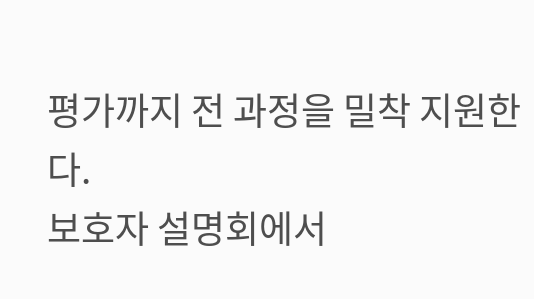평가까지 전 과정을 밀착 지원한다.
보호자 설명회에서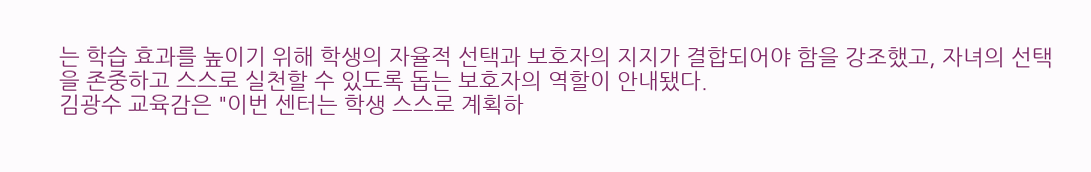는 학습 효과를 높이기 위해 학생의 자율적 선택과 보호자의 지지가 결합되어야 함을 강조했고, 자녀의 선택을 존중하고 스스로 실천할 수 있도록 돕는 보호자의 역할이 안내됐다.
김광수 교육감은 "이번 센터는 학생 스스로 계획하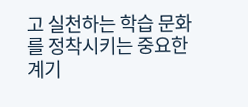고 실천하는 학습 문화를 정착시키는 중요한 계기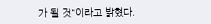가 될 것"이라고 밝혔다.